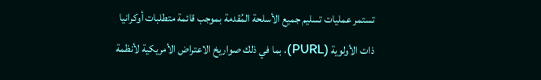تستمر عمليات تسليم جميع الأسلحة المُقدمة بموجب قائمة متطلبات أوكرانيا ذات الأولوية (PURL)، بما في ذلك صواريخ الاعتراض الأمريكية لأنظمة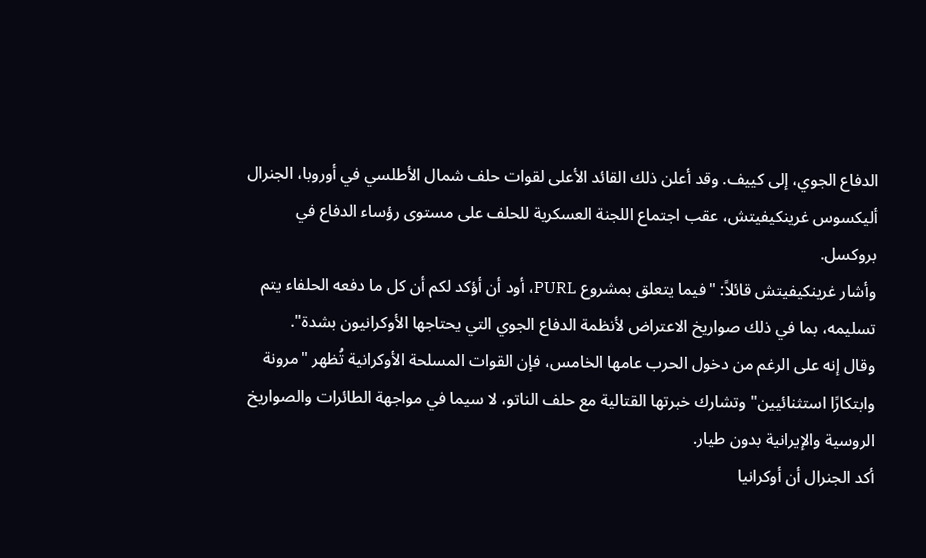الدفاع الجوي، إلى كييف. وقد أعلن ذلك القائد الأعلى لقوات حلف شمال الأطلسي في أوروبا، الجنرال أليكسوس غرينكيفيتش، عقب اجتماع اللجنة العسكرية للحلف على مستوى رؤساء الدفاع في بروكسل.
وأشار غرينكيفيتش قائلاً: "فيما يتعلق بمشروع PURL، أود أن أؤكد لكم أن كل ما دفعه الحلفاء يتم تسليمه، بما في ذلك صواريخ الاعتراض لأنظمة الدفاع الجوي التي يحتاجها الأوكرانيون بشدة".
وقال إنه على الرغم من دخول الحرب عامها الخامس، فإن القوات المسلحة الأوكرانية تُظهر "مرونة وابتكارًا استثنائيين" وتشارك خبرتها القتالية مع حلف الناتو، لا سيما في مواجهة الطائرات والصواريخ الروسية والإيرانية بدون طيار.
أكد الجنرال أن أوكرانيا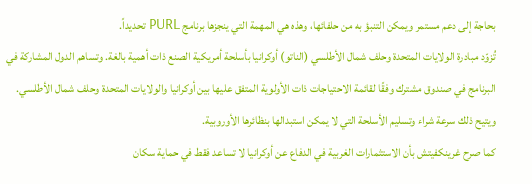بحاجة إلى دعم مستمر ويمكن التنبؤ به من حلفائها، وهذه هي المهمة التي ينجزها برنامج PURL تحديداً.
تُزوّد مبادرة الولايات المتحدة وحلف شمال الأطلسي (الناتو) أوكرانيا بأسلحة أمريكية الصنع ذات أهمية بالغة. وتساهم الدول المشاركة في البرنامج في صندوق مشترك وفقًا لقائمة الاحتياجات ذات الأولوية المتفق عليها بين أوكرانيا والولايات المتحدة وحلف شمال الأطلسي. ويتيح ذلك سرعة شراء وتسليم الأسلحة التي لا يمكن استبدالها بنظائرها الأوروبية.
كما صرح غرينكفيتش بأن الاستثمارات الغربية في الدفاع عن أوكرانيا لا تساعد فقط في حماية سكان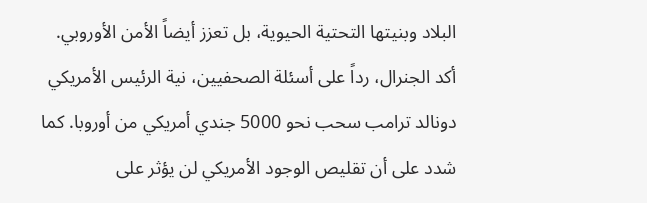البلاد وبنيتها التحتية الحيوية، بل تعزز أيضاً الأمن الأوروبي.
أكد الجنرال، رداً على أسئلة الصحفيين، نية الرئيس الأمريكي دونالد ترامب سحب نحو 5000 جندي أمريكي من أوروبا. كما شدد على أن تقليص الوجود الأمريكي لن يؤثر على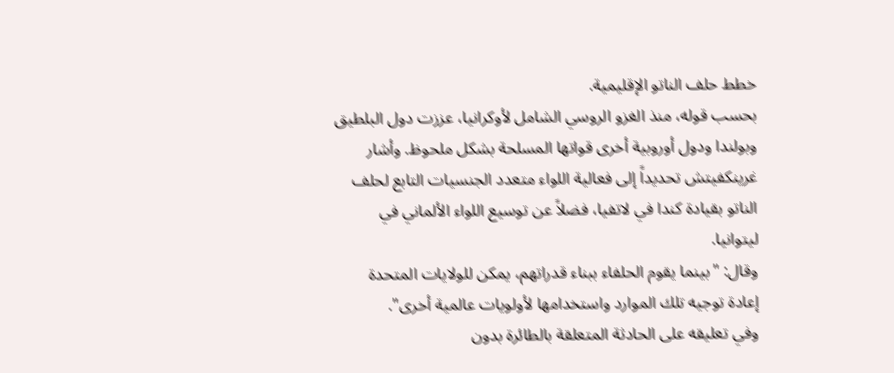خطط حلف الناتو الإقليمية.
بحسب قوله، منذ الغزو الروسي الشامل لأوكرانيا، عززت دول البلطيق وبولندا ودول أوروبية أخرى قواتها المسلحة بشكل ملحوظ. وأشار غرينكفيتش تحديداً إلى فعالية اللواء متعدد الجنسيات التابع لحلف الناتو بقيادة كندا في لاتفيا، فضلاً عن توسيع اللواء الألماني في ليتوانيا.
وقال: "بينما يقوم الحلفاء ببناء قدراتهم، يمكن للولايات المتحدة إعادة توجيه تلك الموارد واستخدامها لأولويات عالمية أخرى".
وفي تعليقه على الحادثة المتعلقة بالطائرة بدون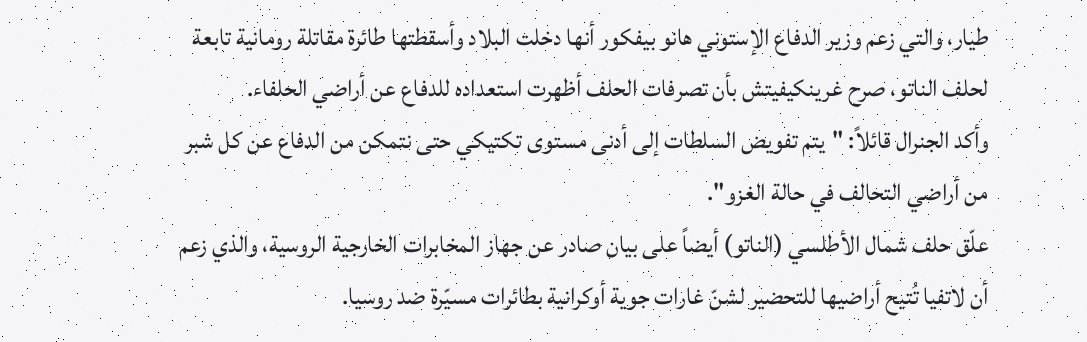طيار، والتي زعم وزير الدفاع الإستوني هانو بيفكور أنها دخلت البلاد وأسقطتها طائرة مقاتلة رومانية تابعة لحلف الناتو، صرح غرينكيفيتش بأن تصرفات الحلف أظهرت استعداده للدفاع عن أراضي الحلفاء.
وأكد الجنرال قائلاً: "يتم تفويض السلطات إلى أدنى مستوى تكتيكي حتى نتمكن من الدفاع عن كل شبر من أراضي التحالف في حالة الغزو".
علّق حلف شمال الأطلسي (الناتو) أيضاً على بيان صادر عن جهاز المخابرات الخارجية الروسية، والذي زعم أن لاتفيا تُتيح أراضيها للتحضير لشنّ غارات جوية أوكرانية بطائرات مسيّرة ضد روسيا.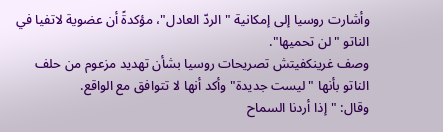وأشارت روسيا إلى إمكانية "الردّ العادل"، مؤكدةً أن عضوية لاتفيا في الناتو "لن تحميها".
وصف غرينكفيتش تصريحات روسيا بشأن تهديد مزعوم من حلف الناتو بأنها "ليست جديدة" وأكد أنها لا تتوافق مع الواقع.
وقال: "إذا أردنا السماح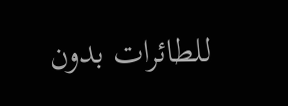للطائرات بدون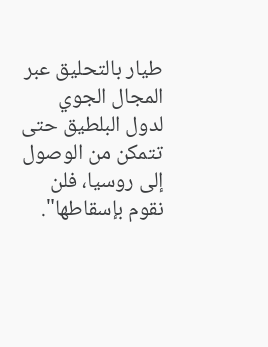طيار بالتحليق عبر المجال الجوي لدول البلطيق حتى تتمكن من الوصول إلى روسيا، فلن نقوم بإسقاطها".